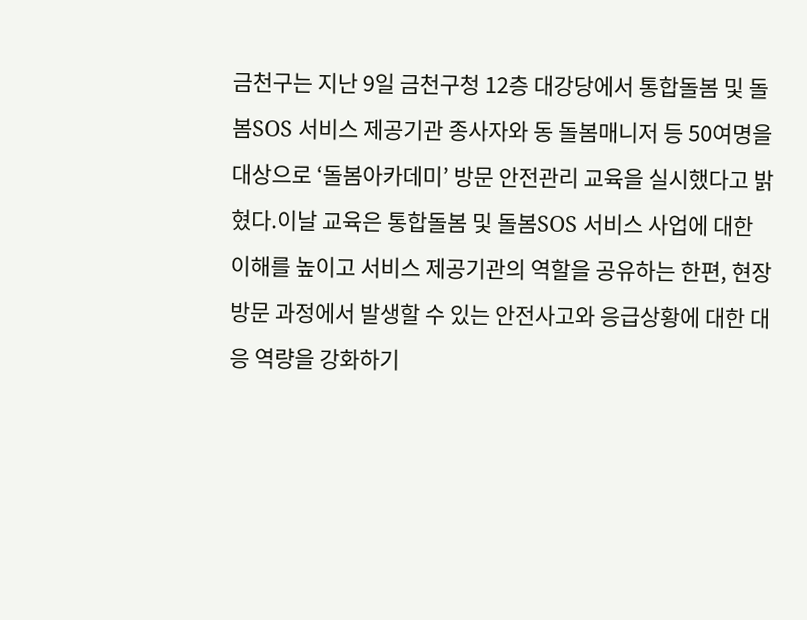금천구는 지난 9일 금천구청 12층 대강당에서 통합돌봄 및 돌봄SOS 서비스 제공기관 종사자와 동 돌봄매니저 등 50여명을 대상으로 ‘돌봄아카데미’ 방문 안전관리 교육을 실시했다고 밝혔다.이날 교육은 통합돌봄 및 돌봄SOS 서비스 사업에 대한 이해를 높이고 서비스 제공기관의 역할을 공유하는 한편, 현장 방문 과정에서 발생할 수 있는 안전사고와 응급상황에 대한 대응 역량을 강화하기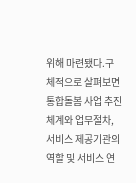위해 마련됐다.구체적으로 살펴보면 통합돌봄 사업 추진체계와 업무절차, 서비스 제공기관의 역할 및 서비스 연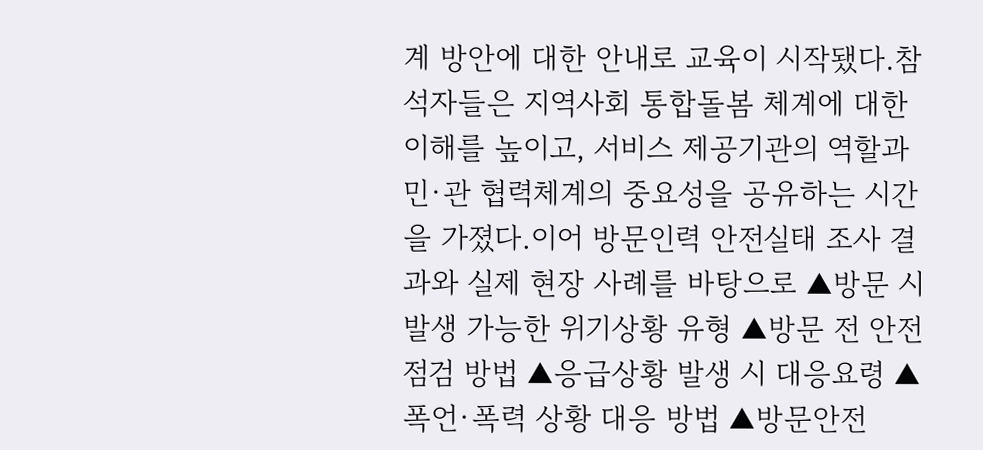계 방안에 대한 안내로 교육이 시작됐다.참석자들은 지역사회 통합돌봄 체계에 대한 이해를 높이고, 서비스 제공기관의 역할과 민·관 협력체계의 중요성을 공유하는 시간을 가졌다.이어 방문인력 안전실태 조사 결과와 실제 현장 사례를 바탕으로 ▲방문 시 발생 가능한 위기상황 유형 ▲방문 전 안전점검 방법 ▲응급상황 발생 시 대응요령 ▲폭언·폭력 상황 대응 방법 ▲방문안전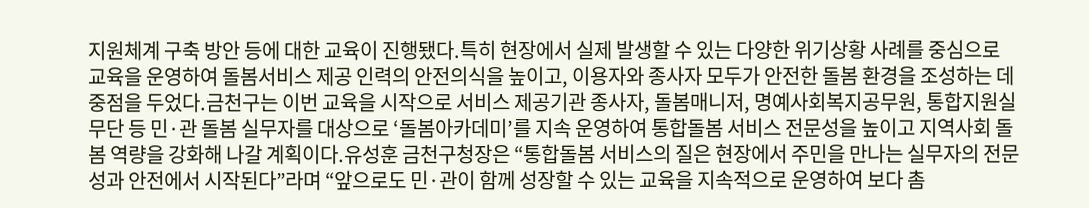지원체계 구축 방안 등에 대한 교육이 진행됐다.특히 현장에서 실제 발생할 수 있는 다양한 위기상황 사례를 중심으로 교육을 운영하여 돌봄서비스 제공 인력의 안전의식을 높이고, 이용자와 종사자 모두가 안전한 돌봄 환경을 조성하는 데 중점을 두었다.금천구는 이번 교육을 시작으로 서비스 제공기관 종사자, 돌봄매니저, 명예사회복지공무원, 통합지원실무단 등 민·관 돌봄 실무자를 대상으로 ‘돌봄아카데미’를 지속 운영하여 통합돌봄 서비스 전문성을 높이고 지역사회 돌봄 역량을 강화해 나갈 계획이다.유성훈 금천구청장은 “통합돌봄 서비스의 질은 현장에서 주민을 만나는 실무자의 전문성과 안전에서 시작된다”라며 “앞으로도 민·관이 함께 성장할 수 있는 교육을 지속적으로 운영하여 보다 촘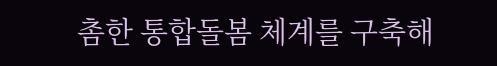촘한 통합돌봄 체계를 구축해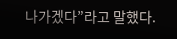나가겠다”라고 말했다.